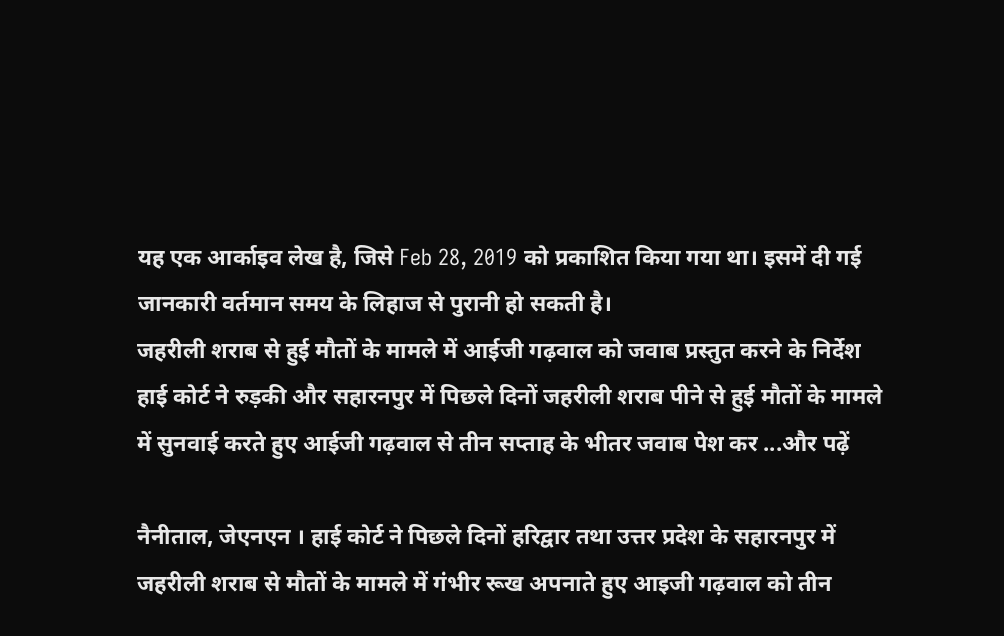यह एक आर्काइव लेख है, जिसे Feb 28, 2019 को प्रकाशित किया गया था। इसमें दी गई जानकारी वर्तमान समय के लिहाज से पुरानी हो सकती है।
जहरीली शराब से हुई मौतों के मामले में आईजी गढ़वाल को जवाब प्रस्तुत करने के निर्देश
हाई कोर्ट ने रुड़की और सहारनपुर में पिछले दिनों जहरीली शराब पीने से हुई मौतों के मामले में सुनवाई करते हुए आईजी गढ़वाल से तीन सप्ताह के भीतर जवाब पेश कर ...और पढ़ें

नैनीताल, जेएनएन । हाई कोर्ट ने पिछले दिनों हरिद्वार तथा उत्तर प्रदेश के सहारनपुर में जहरीली शराब से मौतों के मामले में गंभीर रूख अपनाते हुए आइजी गढ़वाल को तीन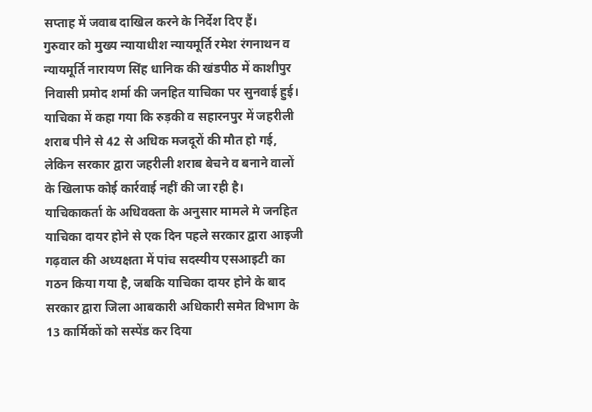सप्ताह में जवाब दाखिल करने के निर्देश दिए हैं।
गुरुवार को मुख्य न्यायाधीश न्यायमूर्ति रमेश रंगनाथन व न्यायमूर्ति नारायण सिंह धानिक की खंडपीठ में काशीपुर निवासी प्रमोद शर्मा की जनहित याचिका पर सुनवाई हुई। याचिका में कहा गया कि रुड़की व सहारनपुर में जहरीली शराब पीने से 42 से अधिक मजदूरों की मौत हो गई, लेकिन सरकार द्वारा जहरीली शराब बेचने व बनाने वालों के खिलाफ कोई कार्रवाई नहीं की जा रही है। याचिकाकर्ता के अधिवक्ता के अनुसार मामले मे जनहित याचिका दायर होने से एक दिन पहले सरकार द्वारा आइजी गढ़वाल की अध्यक्षता में पांच सदस्यीय एसआइटी का गठन किया गया है, जबकि याचिका दायर होने के बाद सरकार द्वारा जिला आबकारी अधिकारी समेत विभाग के 13 कार्मिकों को सस्पेंड कर दिया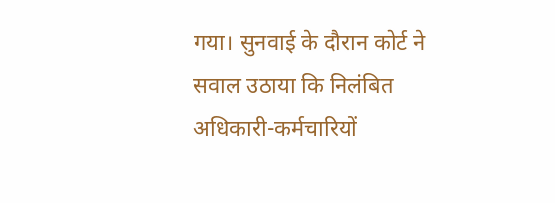गया। सुनवाई के दौरान कोर्ट ने सवाल उठाया कि निलंबित अधिकारी-कर्मचारियों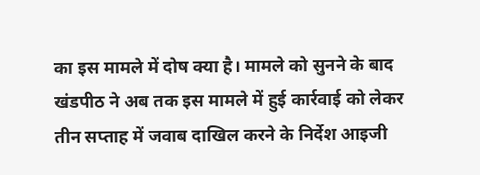का इस मामले में दोष क्या है। मामले को सुनने के बाद खंडपीठ ने अब तक इस मामले में हुई कार्रवाई को लेकर तीन सप्ताह में जवाब दाखिल करने के निर्देश आइजी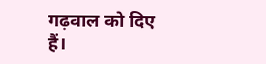गढ़वाल को दिए हैं।